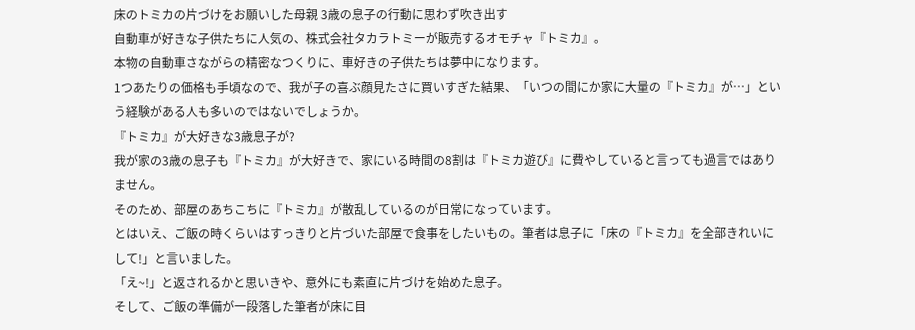床のトミカの片づけをお願いした母親 3歳の息子の行動に思わず吹き出す
自動車が好きな子供たちに人気の、株式会社タカラトミーが販売するオモチャ『トミカ』。
本物の自動車さながらの精密なつくりに、車好きの子供たちは夢中になります。
1つあたりの価格も手頃なので、我が子の喜ぶ顔見たさに買いすぎた結果、「いつの間にか家に大量の『トミカ』が…」という経験がある人も多いのではないでしょうか。
『トミカ』が大好きな3歳息子が?
我が家の3歳の息子も『トミカ』が大好きで、家にいる時間の8割は『トミカ遊び』に費やしていると言っても過言ではありません。
そのため、部屋のあちこちに『トミカ』が散乱しているのが日常になっています。
とはいえ、ご飯の時くらいはすっきりと片づいた部屋で食事をしたいもの。筆者は息子に「床の『トミカ』を全部きれいにして!」と言いました。
「え~!」と返されるかと思いきや、意外にも素直に片づけを始めた息子。
そして、ご飯の準備が一段落した筆者が床に目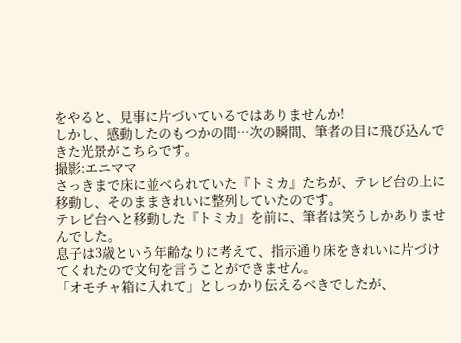をやると、見事に片づいているではありませんか!
しかし、感動したのもつかの間…次の瞬間、筆者の目に飛び込んできた光景がこちらです。
撮影:エニママ
さっきまで床に並べられていた『トミカ』たちが、テレビ台の上に移動し、そのままきれいに整列していたのです。
テレビ台へと移動した『トミカ』を前に、筆者は笑うしかありませんでした。
息子は3歳という年齢なりに考えて、指示通り床をきれいに片づけてくれたので文句を言うことができません。
「オモチャ箱に入れて」としっかり伝えるべきでしたが、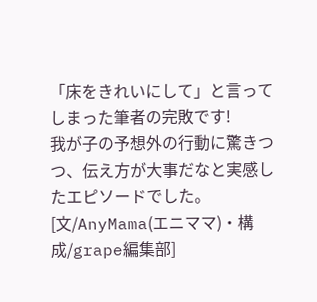「床をきれいにして」と言ってしまった筆者の完敗です!
我が子の予想外の行動に驚きつつ、伝え方が大事だなと実感したエピソードでした。
[文/AnyMama(エニママ)・構成/grape編集部]